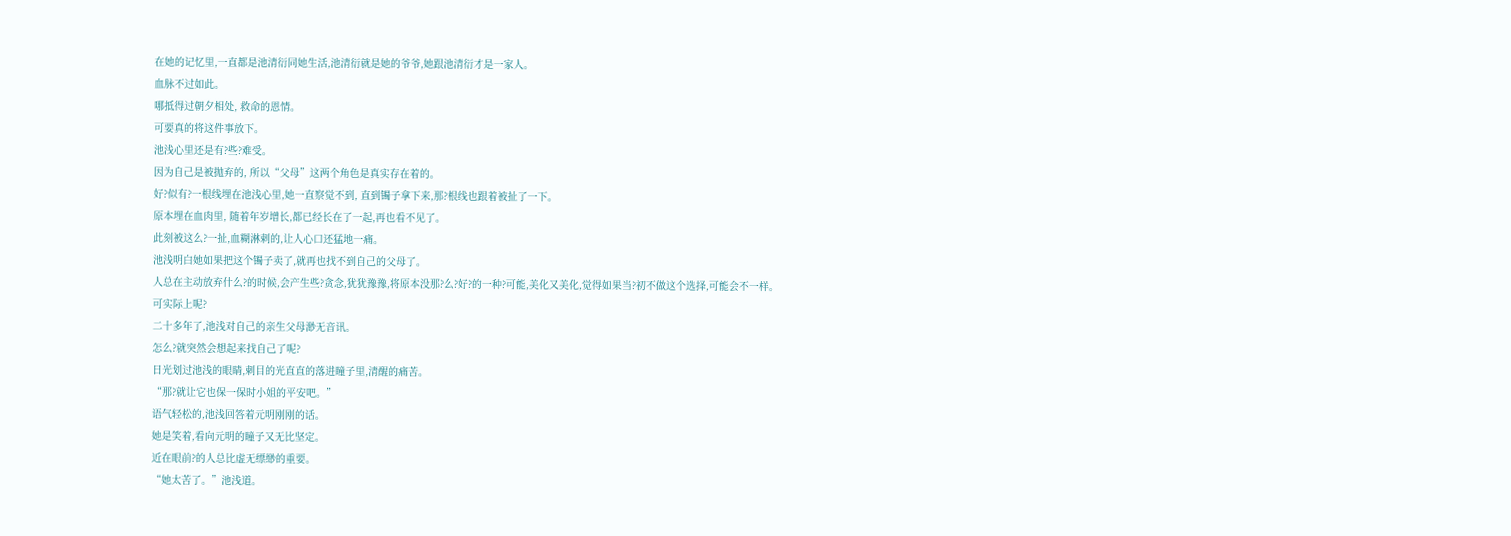在她的记忆里,一直都是池清衍同她生活,池清衍就是她的爷爷,她跟池清衍才是一家人。
血脉不过如此。
哪抵得过朝夕相处, 救命的恩情。
可要真的将这件事放下。
池浅心里还是有?些?难受。
因为自己是被抛弃的, 所以“父母”这两个角色是真实存在着的。
好?似有?一根线埋在池浅心里,她一直察觉不到, 直到镯子拿下来,那?根线也跟着被扯了一下。
原本埋在血肉里, 随着年岁增长,都已经长在了一起,再也看不见了。
此刻被这么?一扯,血糊淋剌的,让人心口还猛地一痛。
池浅明白她如果把这个镯子卖了,就再也找不到自己的父母了。
人总在主动放弃什么?的时候,会产生些?贪念,犹犹豫豫,将原本没那?么?好?的一种?可能,美化又美化,觉得如果当?初不做这个选择,可能会不一样。
可实际上呢?
二十多年了,池浅对自己的亲生父母渺无音讯。
怎么?就突然会想起来找自己了呢?
日光划过池浅的眼睛,刺目的光直直的落进瞳子里,清醒的痛苦。
“那?就让它也保一保时小姐的平安吧。”
语气轻松的,池浅回答着元明刚刚的话。
她是笑着,看向元明的瞳子又无比坚定。
近在眼前?的人总比虚无缥缈的重要。
“她太苦了。”池浅道。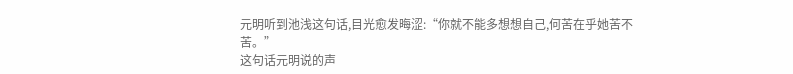元明听到池浅这句话,目光愈发晦涩:“你就不能多想想自己,何苦在乎她苦不苦。”
这句话元明说的声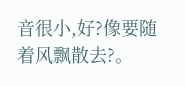音很小,好?像要随着风飘散去?。